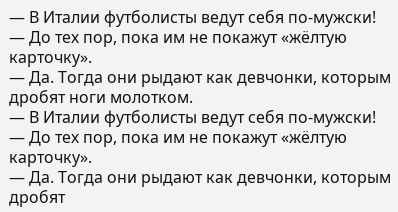— В Италии футболисты ведут себя по-мужски!
— До тех пор, пока им не покажут «жёлтую карточку».
— Да. Тогда они рыдают как девчонки, которым дробят ноги молотком.
— В Италии футболисты ведут себя по-мужски!
— До тех пор, пока им не покажут «жёлтую карточку».
— Да. Тогда они рыдают как девчонки, которым дробят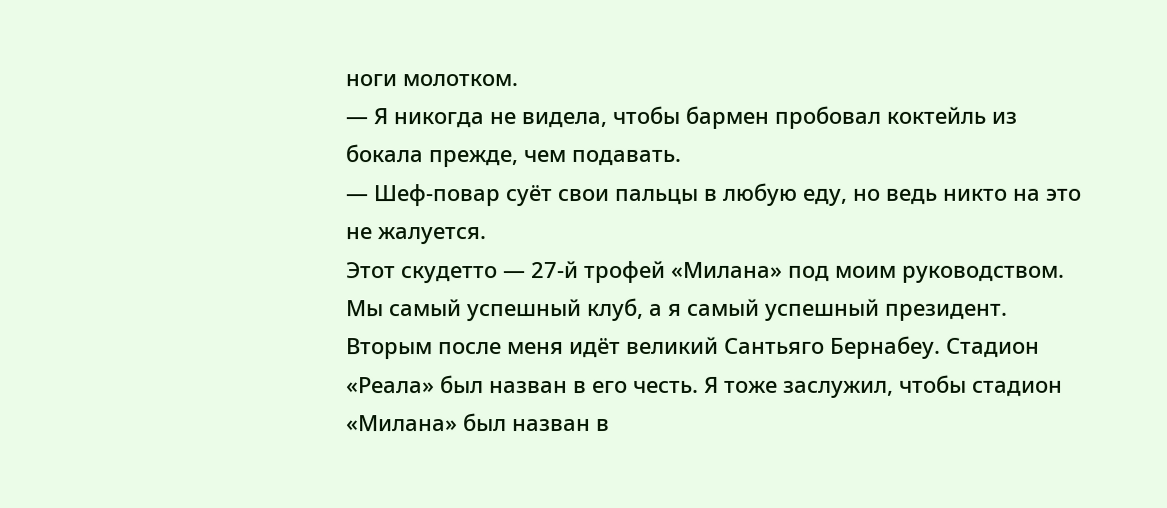ноги молотком.
— Я никогда не видела, чтобы бармен пробовал коктейль из бокала прежде, чем подавать.
— Шеф-повар суёт свои пальцы в любую еду, но ведь никто на это не жалуется.
Этот скудетто — 27-й трофей «Милана» под моим руководством. Мы самый успешный клуб, а я самый успешный президент. Вторым после меня идёт великий Сантьяго Бернабеу. Стадион «Реала» был назван в его честь. Я тоже заслужил, чтобы стадион «Милана» был назван в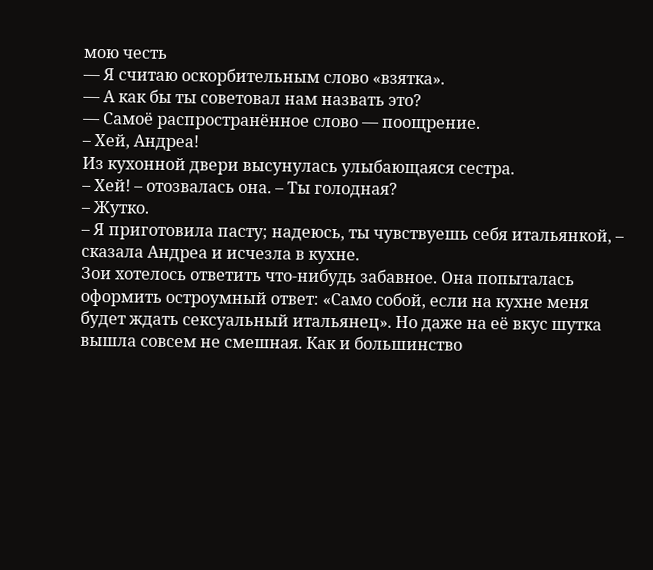мою честь
— Я считаю оскорбительным слово «взятка».
— А как бы ты советовал нам назвать это?
— Самоё распространённое слово — поощрение.
– Хей, Андреа!
Из кухонной двери высунулась улыбающаяся сестра.
– Хей! – отозвалась она. – Ты голодная?
– Жутко.
– Я приготовила пасту; надеюсь, ты чувствуешь себя итальянкой, – сказала Андреа и исчезла в кухне.
Зои хотелось ответить что-нибудь забавное. Она попыталась оформить остроумный ответ: «Само собой, если на кухне меня будет ждать сексуальный итальянец». Но даже на её вкус шутка вышла совсем не смешная. Как и большинство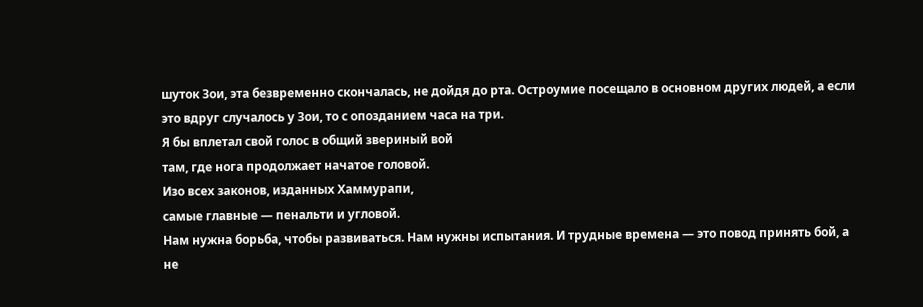шуток Зои, эта безвременно скончалась, не дойдя до рта. Остроумие посещало в основном других людей, а если это вдруг случалось у Зои, то с опозданием часа на три.
Я бы вплетал свой голос в общий звериный вой
там, где нога продолжает начатое головой.
Изо всех законов, изданных Хаммурапи,
самые главные — пенальти и угловой.
Нам нужна борьба, чтобы развиваться. Нам нужны испытания. И трудные времена — это повод принять бой, а не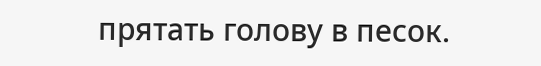прятать голову в песок.